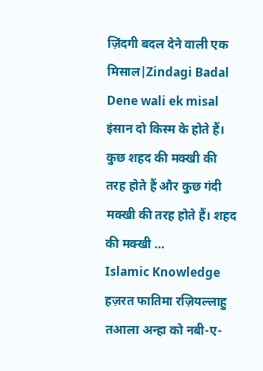ज़िंदगी बदल देने वाली एक मिसाल|Zindagi Badal Dene wali ek misal
इंसान दो किस्म के होते हैं। कुछ शहद की मक्खी की तरह होते हैं और कुछ गंदी मक्खी की तरह होते हैं। शहद की मक्खी …
Islamic Knowledge
हज़रत फातिमा रज़ियल्लाहु तआला अन्हा को नबी-ए-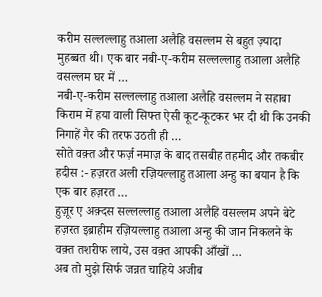करीम सल्लल्लाहु तआला अलैहि वसल्लम से बहुत ज़्यादा मुहब्बत थी। एक बार नबी-ए-करीम सल्लल्लाहु तआला अलैहि वसल्लम घर में …
नबी-ए-करीम सल्लल्लाहु तआला अलैहि वसल्लम ने सहाबा किराम में हया वाली सिफ्त ऐसी कूट-कूटकर भर दी थी कि उनकी निगाहें गैर की तरफ उठती ही …
सोते वक़्त और फर्ज़ नमाज़ के बाद तसबीह तहमीद और तकबीर हदीस :- हज़रत अली रज़ियल्लाहु तआला अन्हु का बयान है कि एक बार हज़रत …
हुज़ूर ए अक़्दस सल्लल्लाहु तआला अलैहि वसल्लम अपने बेटे हज़रत इब्राहीम रज़ियल्लाहु तआला अन्हु की जान निकलने के वक़्त तशरीफ लाये, उस वक़्त आपकी आँखों …
अब तो मुझे सिर्फ जन्नत चाहिये अजीब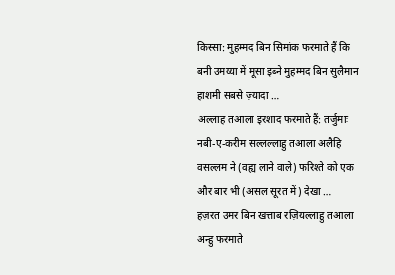किस्सा: मुहम्मद बिन सिमांक फरमाते हैं कि बनी उमय्या में मूसा इब्ने मुहम्मद बिन सुलैमान हाशमी सबसे ज़्यादा …
अल्लाह तआला इरशाद फरमाते हैं: तर्जुमाः नबी-ए-करीम सल्लल्लाहु तआला अलैहि वसल्लम ने (वह्य लाने वाले) फरिश्ते को एक और बार भी (असल सूरत में) देखा …
हज़रत उमर बिन खत्ताब रज़ियल्लाहु तआला अन्हु फरमाते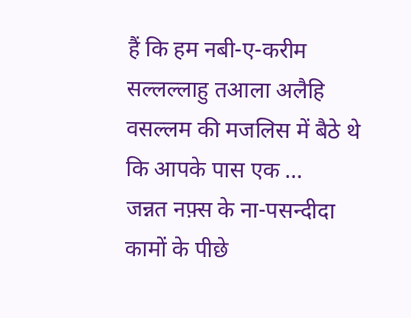हैं कि हम नबी-ए-करीम सल्लल्लाहु तआला अलैहि वसल्लम की मजलिस में बैठे थे कि आपके पास एक …
जन्नत नफ़्स के ना-पसन्दीदा कामों के पीछे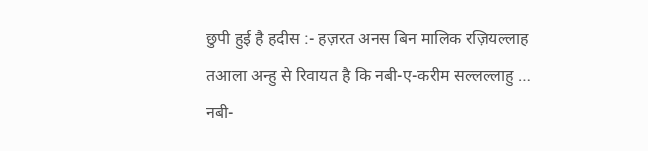छुपी हुई है हदीस :- हज़रत अनस बिन मालिक रज़ियल्लाह तआला अन्हु से रिवायत है कि नबी-ए-करीम सल्लल्लाहु …
नबी-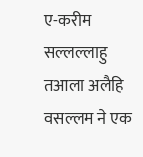ए-करीम सल्लल्लाहु तआला अलैहि वसल्लम ने एक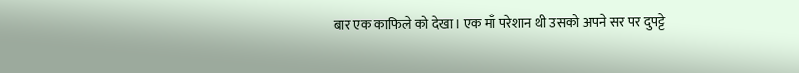बार एक काफिले को देखा। एक माँ परेशान थी उसको अपने सर पर दुपट्टे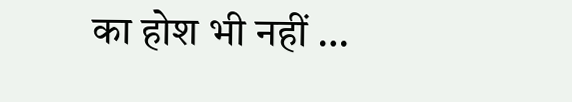का होश भी नहीं …